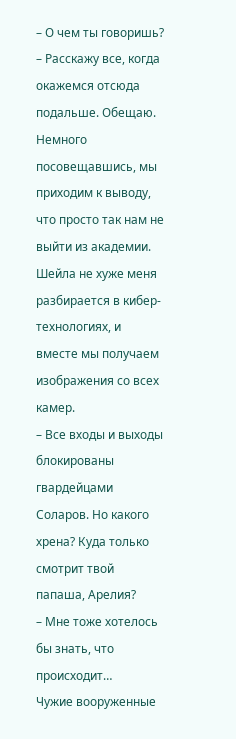– О чем ты говоришь?
– Расскажу все, когда окажемся отсюда подальше. Обещаю.
Немного посовещавшись, мы приходим к выводу, что просто так нам не выйти из академии. Шейла не хуже меня разбирается в кибер-технологиях, и вместе мы получаем изображения со всех камер.
– Все входы и выходы блокированы гвардейцами Соларов. Но какого хрена? Куда только смотрит твой папаша, Арелия?
– Мне тоже хотелось бы знать, что происходит…
Чужие вооруженные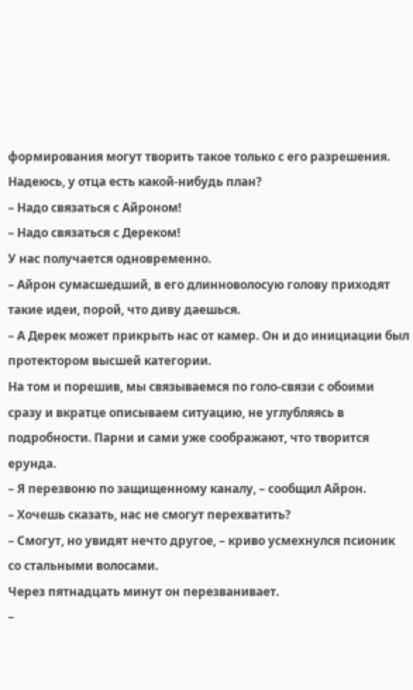формирования могут творить такое только с его разрешения. Надеюсь, у отца есть какой-нибудь план?
– Надо связаться с Айроном!
– Надо связаться с Дереком!
У нас получается одновременно.
– Айрон сумасшедший, в его длинноволосую голову приходят такие идеи, порой, что диву даешься.
– А Дерек может прикрыть нас от камер. Он и до инициации был протектором высшей категории.
На том и порешив, мы связываемся по голо-связи с обоими сразу и вкратце описываем ситуацию, не углубляясь в подробности. Парни и сами уже соображают, что творится ерунда.
– Я перезвоню по защищенному каналу, – сообщил Айрон.
– Хочешь сказать, нас не смогут перехватить?
– Смогут, но увидят нечто другое, – криво усмехнулся псионик со стальными волосами.
Через пятнадцать минут он перезванивает.
–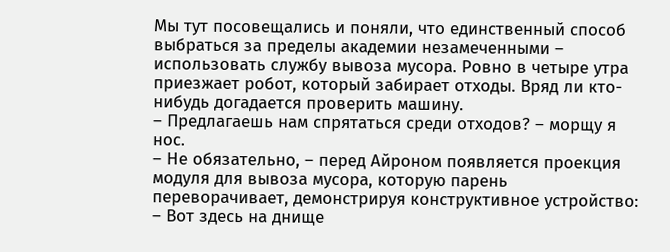Мы тут посовещались и поняли, что единственный способ выбраться за пределы академии незамеченными – использовать службу вывоза мусора. Ровно в четыре утра приезжает робот, который забирает отходы. Вряд ли кто-нибудь догадается проверить машину.
– Предлагаешь нам спрятаться среди отходов? – морщу я нос.
– Не обязательно, – перед Айроном появляется проекция модуля для вывоза мусора, которую парень переворачивает, демонстрируя конструктивное устройство: – Вот здесь на днище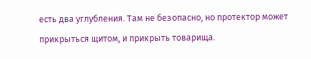есть два углубления. Там не безопасно, но протектор может прикрыться щитом, и прикрыть товарища.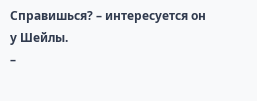Справишься? – интересуется он у Шейлы.
–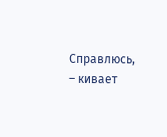Справлюсь, – кивает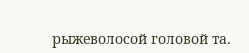рыжеволосой головой та.